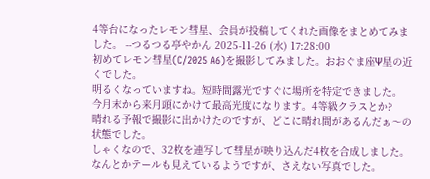4等台になったレモン彗星、会員が投稿してくれた画像をまとめてみました。 --つるつる亭やかん 2025-11-26 (水) 17:28:00
初めてレモン彗星(C/2025 A6)を撮影してみました。おおぐま座Ψ星の近くでした。
明るくなっていますね。短時間露光ですぐに場所を特定できました。
今月末から来月頭にかけて最高光度になります。4等級クラスとか?
晴れる予報で撮影に出かけたのですが、どこに晴れ間があるんだぁ〜の状態でした。
しゃくなので、32枚を連写して彗星が映り込んだ4枚を合成しました。
なんとかテールも見えているようですが、さえない写真でした。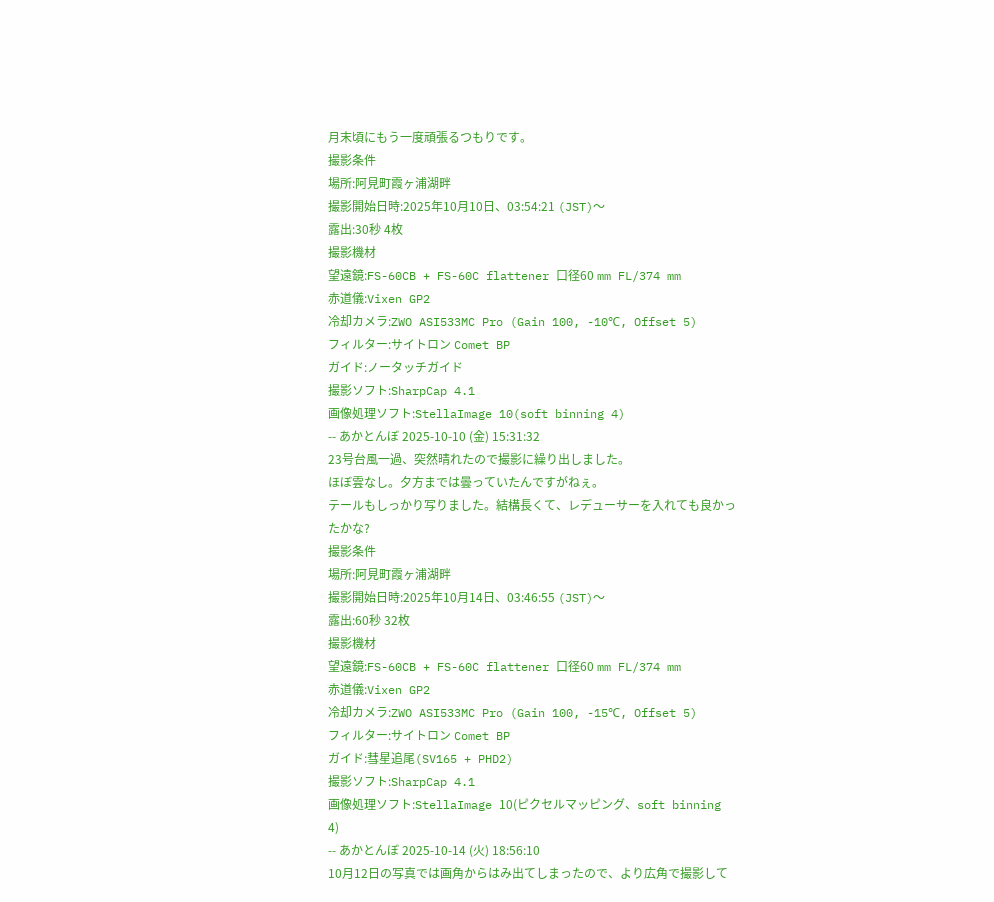月末頃にもう一度頑張るつもりです。
撮影条件
場所:阿見町霞ヶ浦湖畔
撮影開始日時:2025年10月10日、03:54:21 (JST)〜
露出:30秒 4枚
撮影機材
望遠鏡:FS-60CB + FS-60C flattener 口径60 mm FL/374 mm
赤道儀:Vixen GP2
冷却カメラ:ZWO ASI533MC Pro (Gain 100, -10℃, Offset 5)
フィルター:サイトロン Comet BP
ガイド:ノータッチガイド
撮影ソフト:SharpCap 4.1
画像処理ソフト:StellaImage 10(soft binning 4)
-- あかとんぼ 2025-10-10 (金) 15:31:32
23号台風一過、突然晴れたので撮影に繰り出しました。
ほぼ雲なし。夕方までは曇っていたんですがねぇ。
テールもしっかり写りました。結構長くて、レデューサーを入れても良かったかな?
撮影条件
場所:阿見町霞ヶ浦湖畔
撮影開始日時:2025年10月14日、03:46:55 (JST)〜
露出:60秒 32枚
撮影機材
望遠鏡:FS-60CB + FS-60C flattener 口径60 mm FL/374 mm
赤道儀:Vixen GP2
冷却カメラ:ZWO ASI533MC Pro (Gain 100, -15℃, Offset 5)
フィルター:サイトロン Comet BP
ガイド:彗星追尾(SV165 + PHD2)
撮影ソフト:SharpCap 4.1
画像処理ソフト:StellaImage 10(ピクセルマッピング、soft binning 4)
-- あかとんぼ 2025-10-14 (火) 18:56:10
10月12日の写真では画角からはみ出てしまったので、より広角で撮影して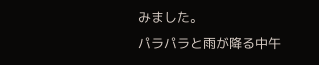みました。
パラパラと雨が降る中午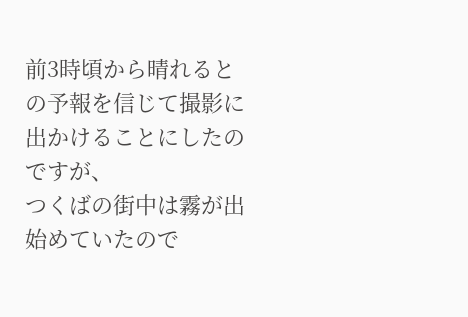前3時頃から晴れるとの予報を信じて撮影に出かけることにしたのですが、
つくばの街中は霧が出始めていたので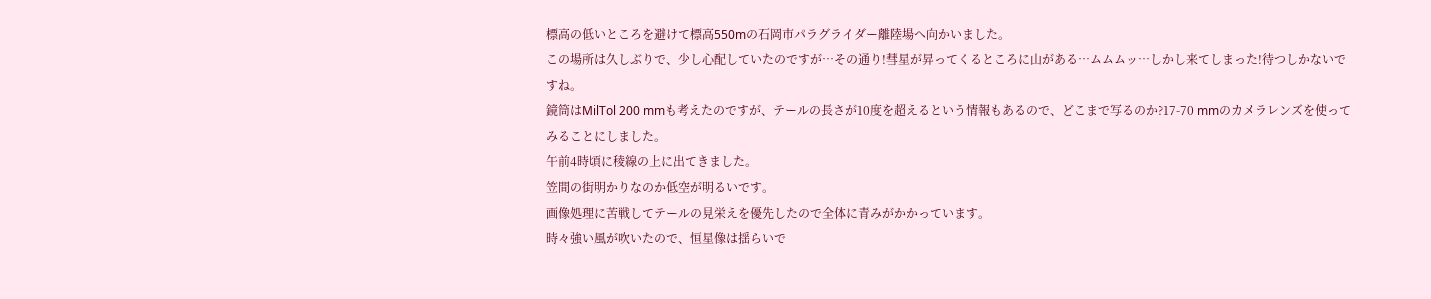標高の低いところを避けて標高550mの石岡市パラグライダー離陸場へ向かいました。
この場所は久しぶりで、少し心配していたのですが…その通り!彗星が昇ってくるところに山がある…ムムムッ…しかし来てしまった!待つしかないですね。
鏡筒はMilTol 200 mmも考えたのですが、テールの長さが10度を超えるという情報もあるので、どこまで写るのか?17-70 mmのカメラレンズを使ってみることにしました。
午前4時頃に稜線の上に出てきました。
笠間の街明かりなのか低空が明るいです。
画像処理に苦戦してテールの見栄えを優先したので全体に青みがかかっています。
時々強い風が吹いたので、恒星像は揺らいで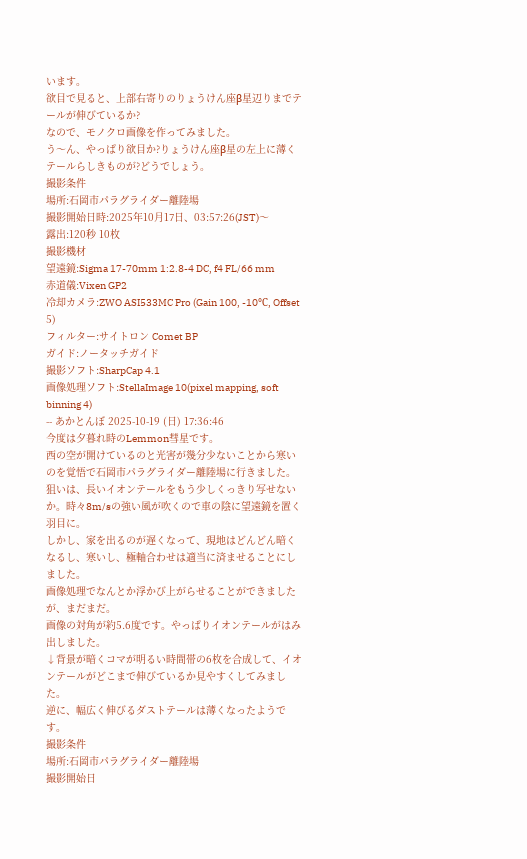います。
欲目で見ると、上部右寄りのりょうけん座β星辺りまでテールが伸びているか?
なので、モノクロ画像を作ってみました。
う〜ん、やっぱり欲目か?りょうけん座β星の左上に薄くテールらしきものが?どうでしょう。
撮影条件
場所:石岡市パラグライダー離陸場
撮影開始日時:2025年10月17日、03:57:26(JST)〜
露出:120秒 10枚
撮影機材
望遠鏡:Sigma 17-70mm 1:2.8-4 DC, f4 FL/66 mm
赤道儀:Vixen GP2
冷却カメラ:ZWO ASI533MC Pro (Gain 100, -10℃, Offset 5)
フィルター:サイトロン Comet BP
ガイド:ノータッチガイド
撮影ソフト:SharpCap 4.1
画像処理ソフト:StellaImage 10(pixel mapping, soft binning 4)
-- あかとんぼ 2025-10-19 (日) 17:36:46
今度は夕暮れ時のLemmon彗星です。
西の空が開けているのと光害が幾分少ないことから寒いのを覚悟で石岡市パラグライダー離陸場に行きました。
狙いは、長いイオンテールをもう少しくっきり写せないか。時々8m/sの強い風が吹くので車の陰に望遠鏡を置く羽目に。
しかし、家を出るのが遅くなって、現地はどんどん暗くなるし、寒いし、極軸合わせは適当に済ませることにしました。
画像処理でなんとか浮かび上がらせることができましたが、まだまだ。
画像の対角が約5.6度です。やっぱりイオンテールがはみ出しました。
↓背景が暗くコマが明るい時間帯の6枚を合成して、イオンテールがどこまで伸びているか見やすくしてみました。
逆に、幅広く伸びるダストテールは薄くなったようです。
撮影条件
場所:石岡市パラグライダー離陸場
撮影開始日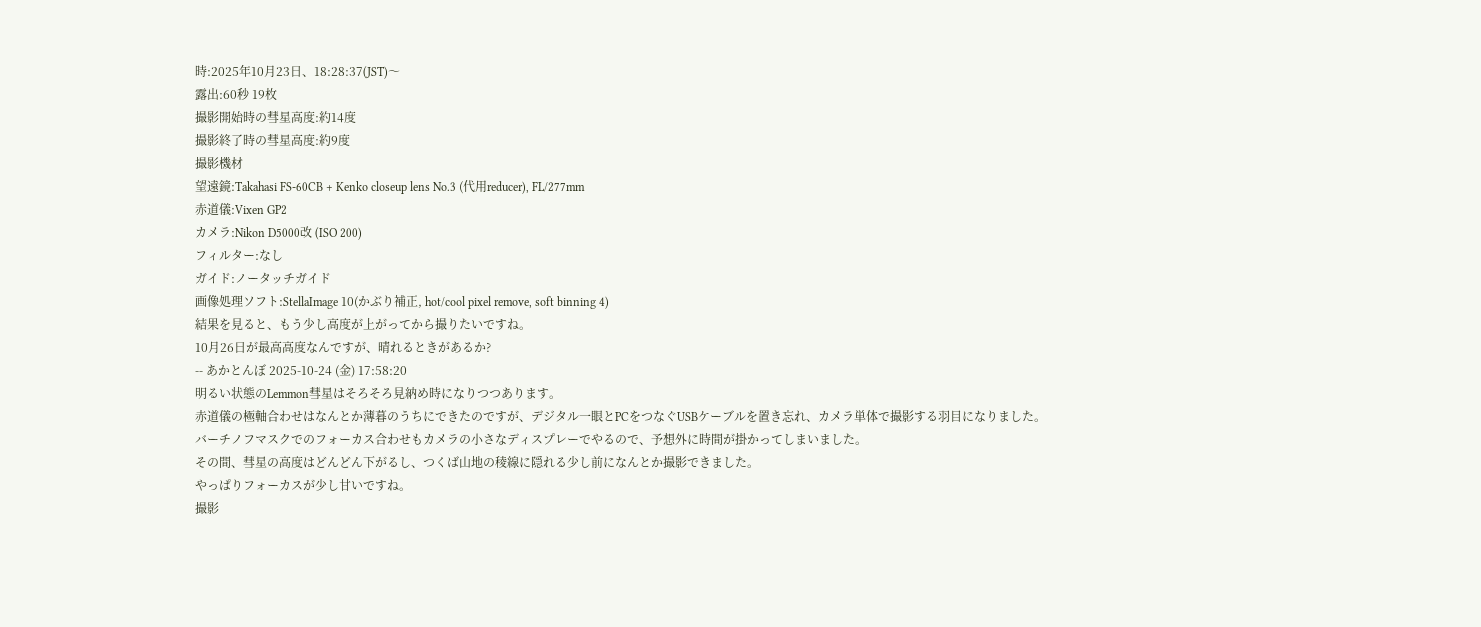時:2025年10月23日、18:28:37(JST)〜
露出:60秒 19枚
撮影開始時の彗星高度:約14度
撮影終了時の彗星高度:約9度
撮影機材
望遠鏡:Takahasi FS-60CB + Kenko closeup lens No.3 (代用reducer), FL/277mm
赤道儀:Vixen GP2
カメラ:Nikon D5000改 (ISO 200)
フィルター:なし
ガイド:ノータッチガイド
画像処理ソフト:StellaImage 10(かぶり補正, hot/cool pixel remove, soft binning 4)
結果を見ると、もう少し高度が上がってから撮りたいですね。
10月26日が最高高度なんですが、晴れるときがあるか?
-- あかとんぼ 2025-10-24 (金) 17:58:20
明るい状態のLemmon彗星はそろそろ見納め時になりつつあります。
赤道儀の極軸合わせはなんとか薄暮のうちにできたのですが、デジタル一眼とPCをつなぐUSBケーブルを置き忘れ、カメラ単体で撮影する羽目になりました。
バーチノフマスクでのフォーカス合わせもカメラの小さなディスプレーでやるので、予想外に時間が掛かってしまいました。
その間、彗星の高度はどんどん下がるし、つくば山地の稜線に隠れる少し前になんとか撮影できました。
やっぱりフォーカスが少し甘いですね。
撮影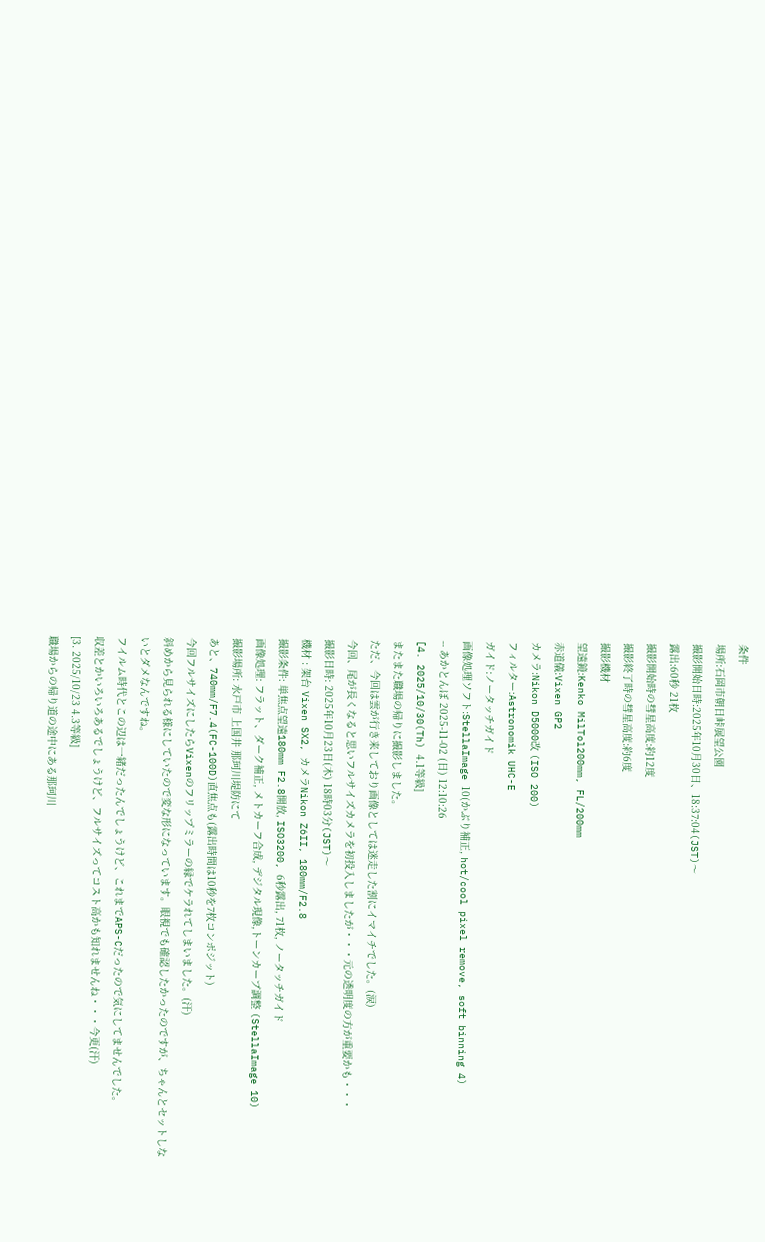条件
場所:石岡市朝日峠展望公園
撮影開始日時:2025年10月30日、18:37:04(JST)〜
露出:60秒 21枚
撮影開始時の彗星高度:約12度
撮影終了時の彗星高度:約6度
撮影機材
望遠鏡:Kenko MilTol200mm, FL/200mm
赤道儀:Vixen GP2
カメラ:Nikon D5000改 (ISO 200)
フィルター:Astronomik UHC-E
ガイド:ノータッチガイド
画像処理ソフト:StellaImage 10(かぶり補正, hot/cool pixel remove, soft binning 4)
-- あかとんぼ 2025-11-02 (日) 12:10:26
[4. 2025/10/30(Th) 4.1等級]
またまた職場の帰りに撮影しました。
ただ、今回は雲が行き来しており画像としては迷走した割にイマイチでした。(涙)
今回、尾が長くなると思いフルサイズカメラを初投入しましたが・・・元の透明度の方が重要かも・・・
撮影日時: 2025年10月23日(木) 18時03分(JST)〜
機材 : 架台 Vixen SX2, カメラNikon Z6II, 180mm/F2.8
撮影条件: 単焦点望遠180mm F2.8開放, ISO3200, 6秒露出, 71枚, ノータッチガイド
画像処理: フラット、ダーク補正, メトカーフ合成, デジタル現像,トーンカーブ調整 (StellaImage 10)
撮影場所: 水戸市 上国井 那珂川堤防にて
あと、740mm/F7.4(FC-100D)直焦点も(露出時間は10秒を7枚コンポジット)
今回フルサイズにしたらVixenのフリップミラーの縁でケラれてしまいました。(汗)
斜めから見られる様にしていたので変な形になっています。眼視でも確認したかったのですが、ちゃんとセットしないとダメなんですね。
フイルム時代とこの辺は一緒だったんでしょうけど、これまでAPS-Cだったので気にしてませんでした。
収差とかいろいろあるでしょうけど、フルサイズってコスト高かも知れませんね・・・今更(汗)
[3. 2025/10/23 4.3等級]
職場からの帰り道の途中にある那珂川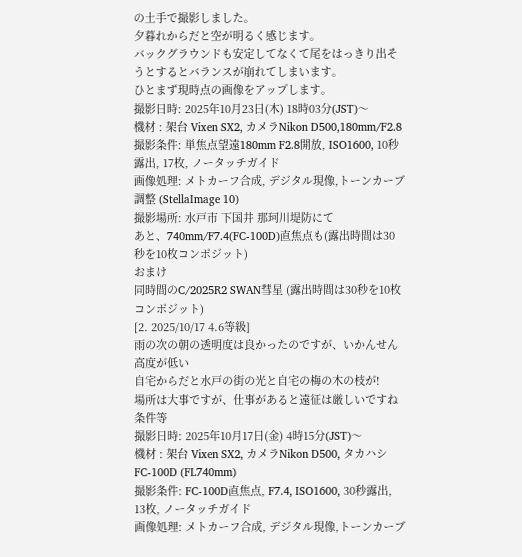の土手で撮影しました。
夕暮れからだと空が明るく感じます。
バックグラウンドも安定してなくて尾をはっきり出そうとするとバランスが崩れてしまいます。
ひとまず現時点の画像をアップします。
撮影日時: 2025年10月23日(木) 18時03分(JST)〜
機材 : 架台 Vixen SX2, カメラNikon D500,180mm/F2.8
撮影条件: 単焦点望遠180mm F2.8開放, ISO1600, 10秒露出, 17枚, ノータッチガイド
画像処理: メトカーフ合成, デジタル現像,トーンカーブ調整 (StellaImage 10)
撮影場所: 水戸市 下国井 那珂川堤防にて
あと、740mm/F7.4(FC-100D)直焦点も(露出時間は30秒を10枚コンポジット)
おまけ
同時間のC/2025R2 SWAN彗星 (露出時間は30秒を10枚コンポジット)
[2. 2025/10/17 4.6等級]
雨の次の朝の透明度は良かったのですが、いかんせん高度が低い
自宅からだと水戸の街の光と自宅の梅の木の枝が!
場所は大事ですが、仕事があると遠征は厳しいですね
条件等
撮影日時: 2025年10月17日(金) 4時15分(JST)〜
機材 : 架台 Vixen SX2, カメラNikon D500, タカハシFC-100D (FL740mm)
撮影条件: FC-100D直焦点, F7.4, ISO1600, 30秒露出, 13枚, ノータッチガイド
画像処理: メトカーフ合成, デジタル現像,トーンカーブ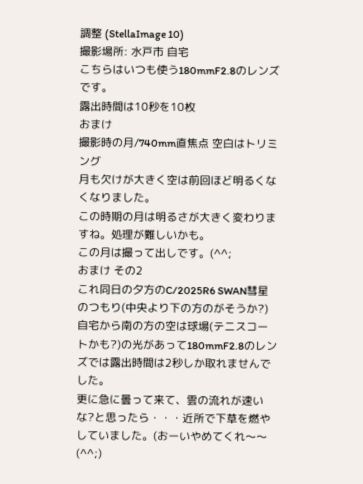調整 (StellaImage 10)
撮影場所: 水戸市 自宅
こちらはいつも使う180mmF2.8のレンズです。
露出時間は10秒を10枚
おまけ
撮影時の月/740mm直焦点 空白はトリミング
月も欠けが大きく空は前回ほど明るくなくなりました。
この時期の月は明るさが大きく変わりますね。処理が難しいかも。
この月は撮って出しです。(^^;
おまけ その2
これ同日の夕方のC/2025R6 SWAN彗星のつもり(中央より下の方のがそうか?)
自宅から南の方の空は球場(テニスコートかも?)の光があって180mmF2.8のレンズでは露出時間は2秒しか取れませんでした。
更に急に曇って来て、雲の流れが速いな?と思ったら・・・近所で下草を燃やしていました。(おーいやめてくれ〜〜(^^;)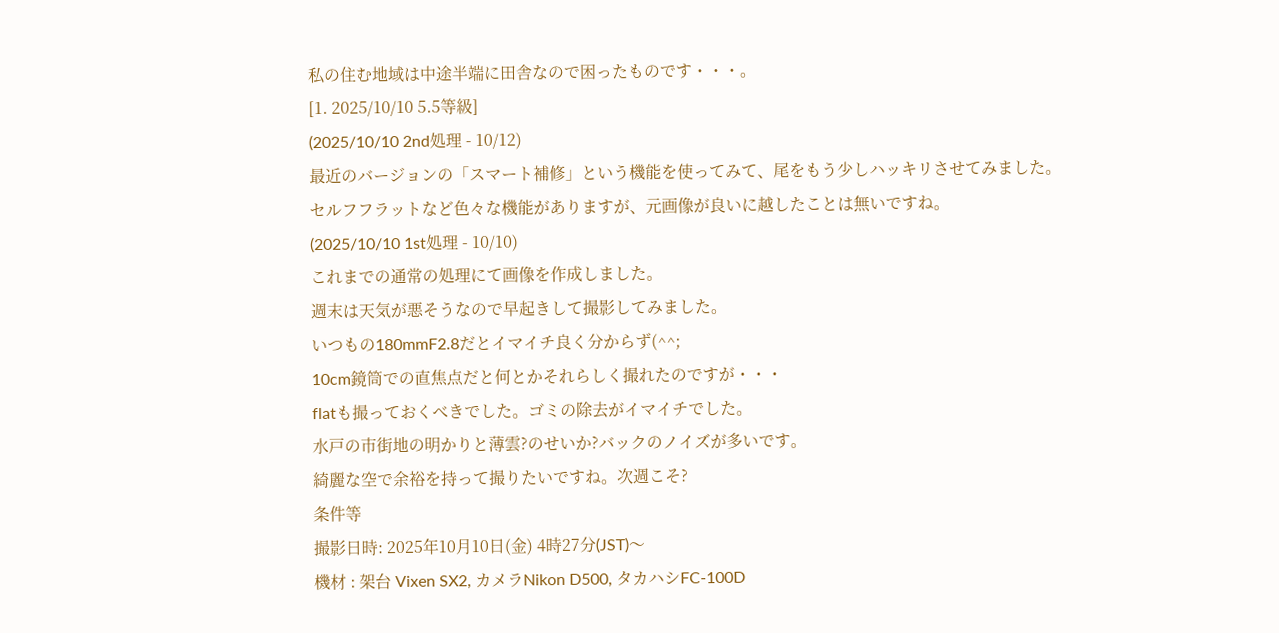私の住む地域は中途半端に田舎なので困ったものです・・・。
[1. 2025/10/10 5.5等級]
(2025/10/10 2nd処理 - 10/12)
最近のバージョンの「スマート補修」という機能を使ってみて、尾をもう少しハッキリさせてみました。
セルフフラットなど色々な機能がありますが、元画像が良いに越したことは無いですね。
(2025/10/10 1st処理 - 10/10)
これまでの通常の処理にて画像を作成しました。
週末は天気が悪そうなので早起きして撮影してみました。
いつもの180mmF2.8だとイマイチ良く分からず(^^;
10cm鏡筒での直焦点だと何とかそれらしく撮れたのですが・・・
flatも撮っておくべきでした。ゴミの除去がイマイチでした。
水戸の市街地の明かりと薄雲?のせいか?バックのノイズが多いです。
綺麗な空で余裕を持って撮りたいですね。次週こそ?
条件等
撮影日時: 2025年10月10日(金) 4時27分(JST)〜
機材 : 架台 Vixen SX2, カメラNikon D500, タカハシFC-100D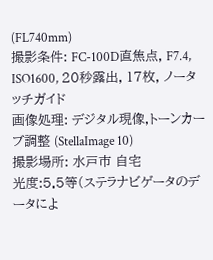(FL740mm)
撮影条件: FC-100D直焦点, F7.4, ISO1600, 20秒露出, 17枚, ノータッチガイド
画像処理: デジタル現像,トーンカーブ調整 (StellaImage 10)
撮影場所: 水戸市 自宅
光度:5.5等(ステラナビゲータのデータによ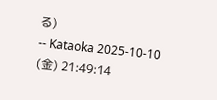る)
-- Kataoka 2025-10-10 (金) 21:49:14